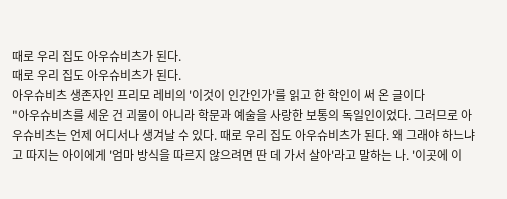때로 우리 집도 아우슈비츠가 된다.
때로 우리 집도 아우슈비츠가 된다.
아우슈비츠 생존자인 프리모 레비의 '이것이 인간인가'를 읽고 한 학인이 써 온 글이다
"아우슈비츠를 세운 건 괴물이 아니라 학문과 예술을 사랑한 보통의 독일인이었다. 그러므로 아우슈비츠는 언제 어디서나 생겨날 수 있다. 때로 우리 집도 아우슈비츠가 된다. 왜 그래야 하느냐고 따지는 아이에게 '엄마 방식을 따르지 않으려면 딴 데 가서 살아'라고 말하는 나. '이곳에 이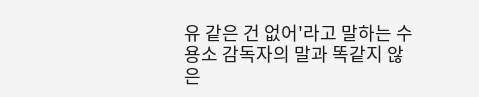유 같은 건 없어'라고 말하는 수용소 감독자의 말과 똑같지 않은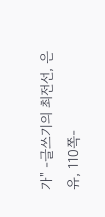가" -글쓰기의 최전선, 은유, 110쪽-